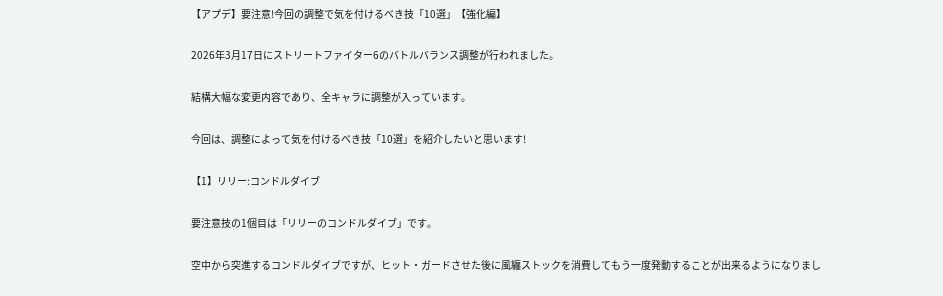【アプデ】要注意!今回の調整で気を付けるべき技「10選」【強化編】

2026年3月17日にストリートファイター6のバトルバランス調整が行われました。

結構大幅な変更内容であり、全キャラに調整が入っています。

今回は、調整によって気を付けるべき技「10選」を紹介したいと思います!

【1】リリー:コンドルダイブ

要注意技の1個目は「リリーのコンドルダイブ」です。

空中から突進するコンドルダイブですが、ヒット・ガードさせた後に風纏ストックを消費してもう一度発動することが出来るようになりまし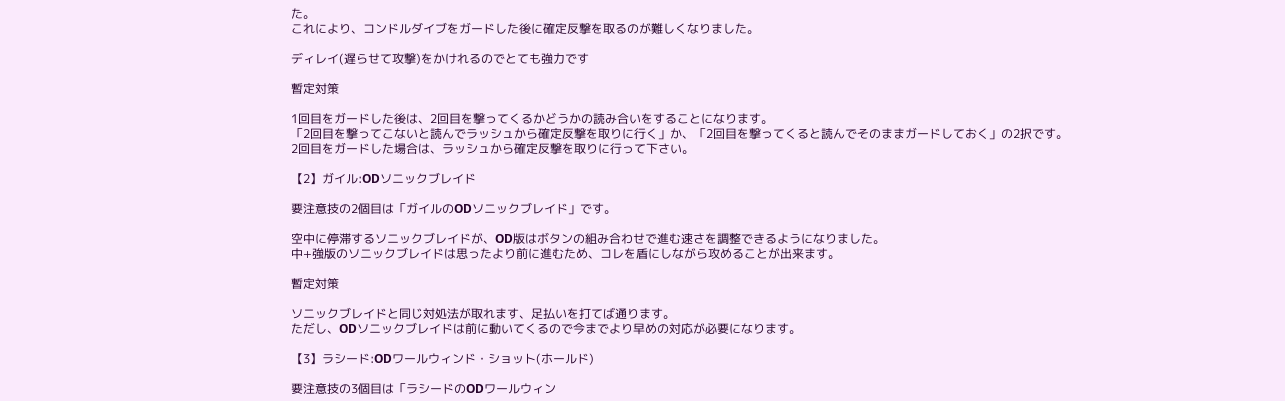た。
これにより、コンドルダイブをガードした後に確定反撃を取るのが難しくなりました。

ディレイ(遅らせて攻撃)をかけれるのでとても強力です

暫定対策

1回目をガードした後は、2回目を撃ってくるかどうかの読み合いをすることになります。
「2回目を撃ってこないと読んでラッシュから確定反撃を取りに行く」か、「2回目を撃ってくると読んでそのままガードしておく」の2択です。
2回目をガードした場合は、ラッシュから確定反撃を取りに行って下さい。

【2】ガイル:ODソニックブレイド

要注意技の2個目は「ガイルのODソニックブレイド」です。

空中に停滞するソニックブレイドが、OD版はボタンの組み合わせで進む速さを調整できるようになりました。
中+強版のソニックブレイドは思ったより前に進むため、コレを盾にしながら攻めることが出来ます。

暫定対策

ソニックブレイドと同じ対処法が取れます、足払いを打てば通ります。
ただし、ODソニックブレイドは前に動いてくるので今までより早めの対応が必要になります。

【3】ラシード:ODワールウィンド・ショット(ホールド)

要注意技の3個目は「ラシードのODワールウィン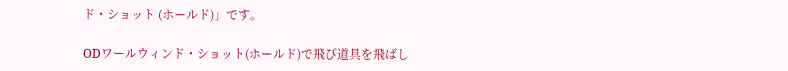ド・ショット (ホールド)」です。

ODワールウィンド・ショット(ホールド)で飛び道具を飛ばし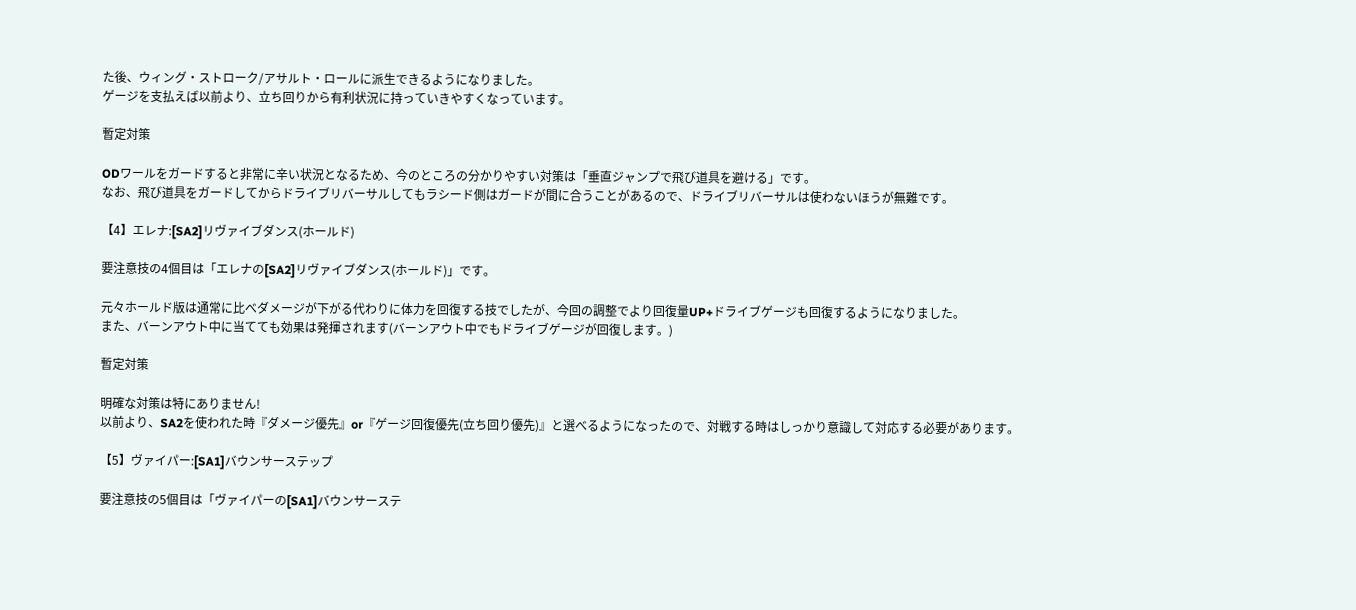た後、ウィング・ストローク/アサルト・ロールに派生できるようになりました。
ゲージを支払えば以前より、立ち回りから有利状況に持っていきやすくなっています。

暫定対策

ODワールをガードすると非常に辛い状況となるため、今のところの分かりやすい対策は「垂直ジャンプで飛び道具を避ける」です。
なお、飛び道具をガードしてからドライブリバーサルしてもラシード側はガードが間に合うことがあるので、ドライブリバーサルは使わないほうが無難です。

【4】エレナ:[SA2]リヴァイブダンス(ホールド)

要注意技の4個目は「エレナの[SA2]リヴァイブダンス(ホールド)」です。

元々ホールド版は通常に比べダメージが下がる代わりに体力を回復する技でしたが、今回の調整でより回復量UP+ドライブゲージも回復するようになりました。
また、バーンアウト中に当てても効果は発揮されます(バーンアウト中でもドライブゲージが回復します。)

暫定対策

明確な対策は特にありません!
以前より、SA2を使われた時『ダメージ優先』or『ゲージ回復優先(立ち回り優先)』と選べるようになったので、対戦する時はしっかり意識して対応する必要があります。

【5】ヴァイパー:[SA1]バウンサーステップ

要注意技の5個目は「ヴァイパーの[SA1]バウンサーステ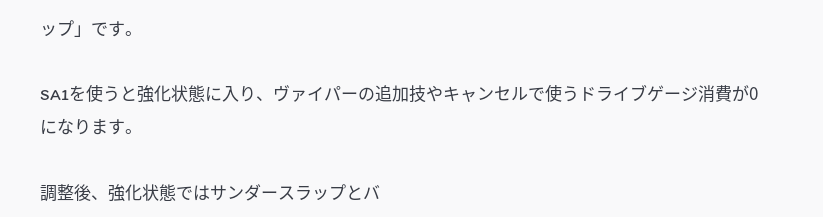ップ」です。

SA1を使うと強化状態に入り、ヴァイパーの追加技やキャンセルで使うドライブゲージ消費が0になります。

調整後、強化状態ではサンダースラップとバ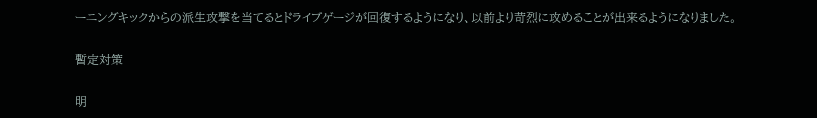ーニングキックからの派生攻撃を当てるとドライブゲージが回復するようになり、以前より苛烈に攻めることが出来るようになりました。

暫定対策

明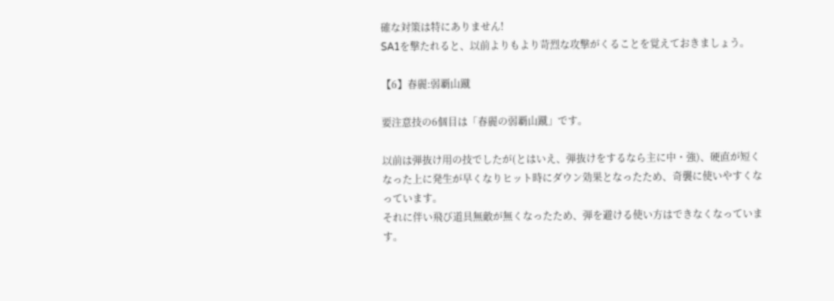確な対策は特にありません!
SA1を撃たれると、以前よりもより苛烈な攻撃がくることを覚えておきましょう。

【6】春麗:弱覇山蹴

要注意技の6個目は「春麗の弱覇山蹴」です。

以前は弾抜け用の技でしたが(とはいえ、弾抜けをするなら主に中・強)、硬直が短くなった上に発生が早くなりヒット時にダウン効果となったため、奇襲に使いやすくなっています。
それに伴い飛び道具無敵が無くなったため、弾を避ける使い方はできなくなっています。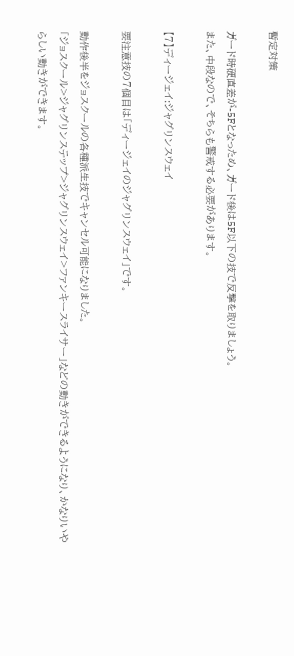暫定対策

ガード時硬直差が-5Fとなっため、ガード後は5F以下の技で反撃を取りましょう。
また、中段なので、そちらも警戒する必要があります。

【7】ディージェイ:ジャグリンスウェイ

要注意技の7個目は「ディージェイのジャグリンスウェイ」です。

動作後半をジョスクールの各種派生技でキャンセル可能になりました。
「ジョスクール>ジャグリンステップ>ジャグリンスウェイ>ファンキースライサー」などの動きができるようになり、かなりいやらしい動きができます。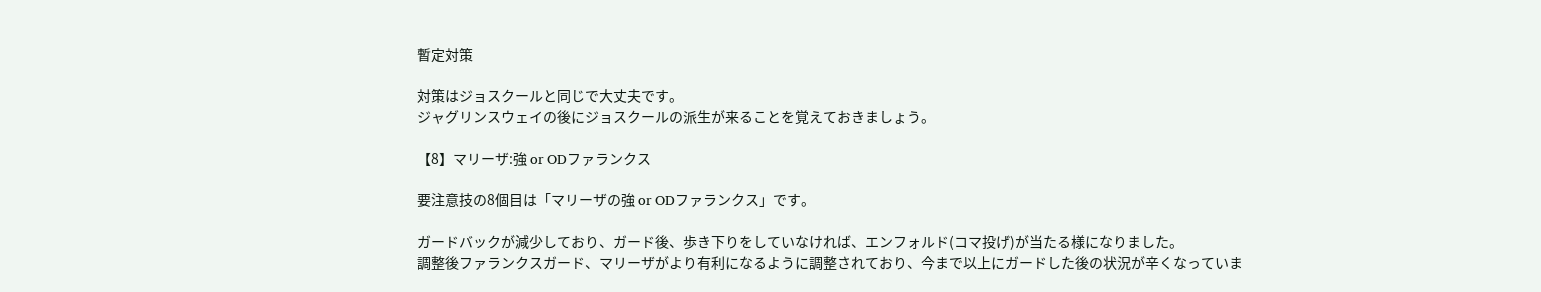暫定対策

対策はジョスクールと同じで大丈夫です。
ジャグリンスウェイの後にジョスクールの派生が来ることを覚えておきましょう。

【8】マリーザ:強 or ODファランクス

要注意技の8個目は「マリーザの強 or ODファランクス」です。

ガードバックが減少しており、ガード後、歩き下りをしていなければ、エンフォルド(コマ投げ)が当たる様になりました。
調整後ファランクスガード、マリーザがより有利になるように調整されており、今まで以上にガードした後の状況が辛くなっていま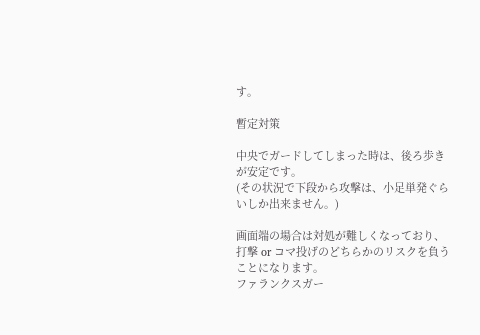す。

暫定対策

中央でガードしてしまった時は、後ろ歩きが安定です。
(その状況で下段から攻撃は、小足単発ぐらいしか出来ません。)

画面端の場合は対処が難しくなっており、打撃 or コマ投げのどちらかのリスクを負うことになります。
ファランクスガー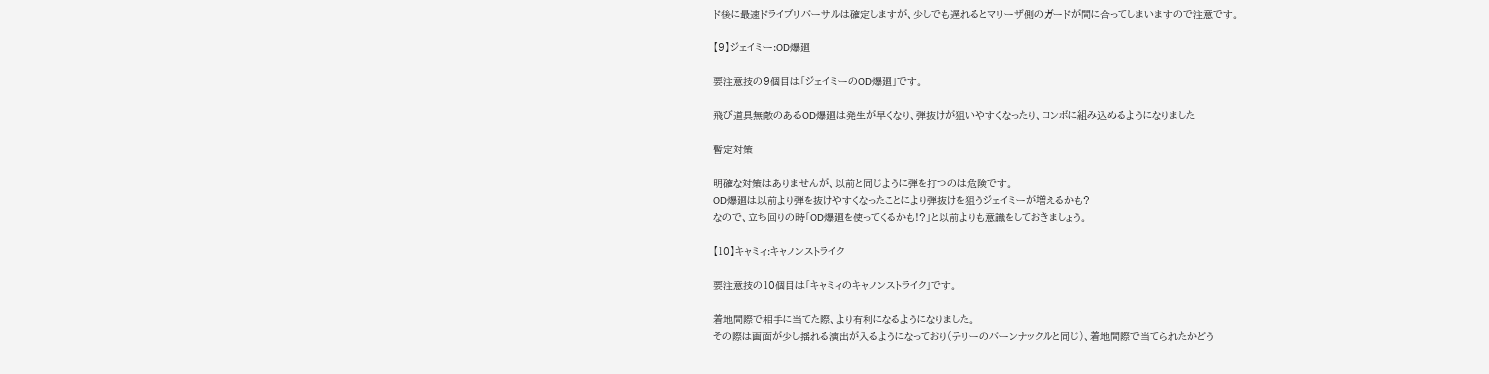ド後に最速ドライブリバーサルは確定しますが、少しでも遅れるとマリーザ側のガードが間に合ってしまいますので注意です。

【9】ジェイミー:OD爆廻

要注意技の9個目は「ジェイミーのOD爆廻」です。

飛び道具無敵のあるOD爆廻は発生が早くなり、弾抜けが狙いやすくなったり、コンボに組み込めるようになりました

暫定対策

明確な対策はありませんが、以前と同じように弾を打つのは危険です。
OD爆廻は以前より弾を抜けやすくなったことにより弾抜けを狙うジェイミーが増えるかも?
なので、立ち回りの時「OD爆廻を使ってくるかも!?」と以前よりも意識をしておきましょう。

【10】キャミィ:キャノンストライク

要注意技の10個目は「キャミィのキャノンストライク」です。

着地間際で相手に当てた際、より有利になるようになりました。
その際は画面が少し揺れる演出が入るようになっており(テリーのバーンナックルと同じ)、着地間際で当てられたかどう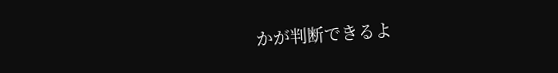かが判断できるよ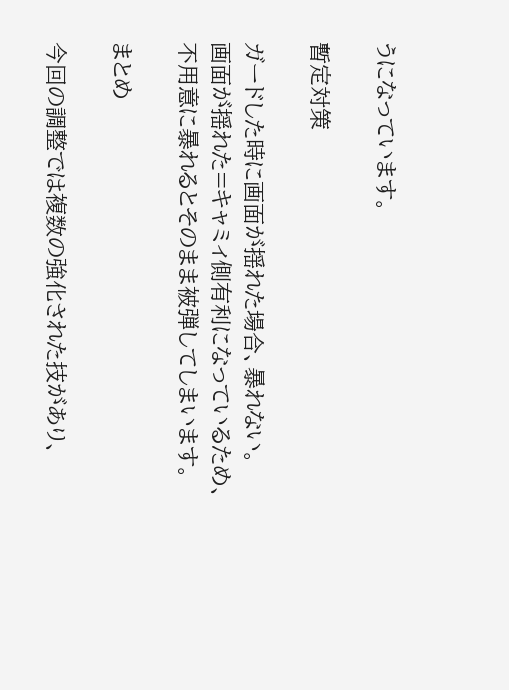うになっています。

暫定対策

ガードした時に画面が揺れた場合、暴れない。
画面が揺れた=キャミィ側有利になっているため、不用意に暴れるとそのまま被弾してしまいます。

まとめ

今回の調整では複数の強化された技があり、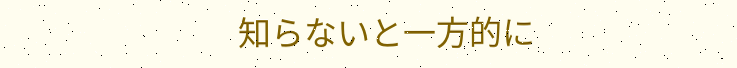知らないと一方的に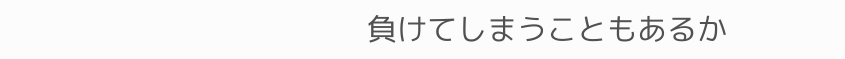負けてしまうこともあるか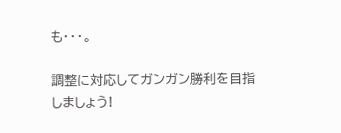も・・・。

調整に対応してガンガン勝利を目指しましょう!